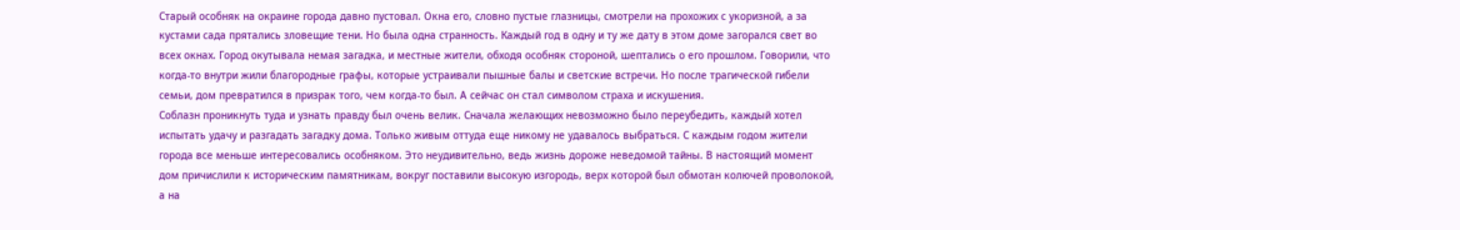Старый особняк на окраине города давно пустовал. Окна его, словно пустые глазницы, смотрели на прохожих с укоризной, а за кустами сада прятались зловещие тени. Но была одна странность. Каждый год в одну и ту же дату в этом доме загорался свет во всех окнах. Город окутывала немая загадка, и местные жители, обходя особняк стороной, шептались о его прошлом. Говорили, что когда-то внутри жили благородные графы, которые устраивали пышные балы и светские встречи. Но после трагической гибели семьи, дом превратился в призрак того, чем когда-то был. А сейчас он стал символом страха и искушения.
Соблазн проникнуть туда и узнать правду был очень велик. Сначала желающих невозможно было переубедить, каждый хотел испытать удачу и разгадать загадку дома. Только живым оттуда еще никому не удавалось выбраться. С каждым годом жители города все меньше интересовались особняком. Это неудивительно, ведь жизнь дороже неведомой тайны. В настоящий момент дом причислили к историческим памятникам, вокруг поставили высокую изгородь, верх которой был обмотан колючей проволокой, а на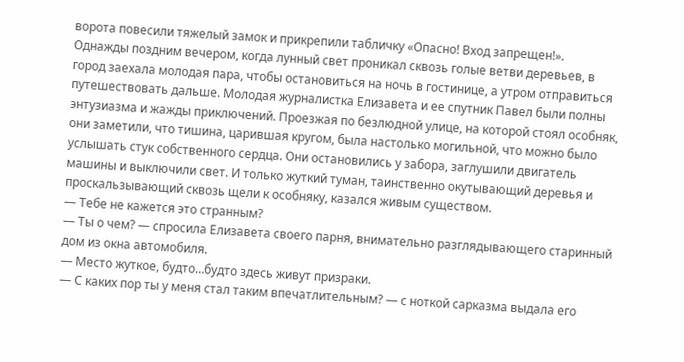ворота повесили тяжелый замок и прикрепили табличку «Опасно! Вход запрещен!».
Однажды поздним вечером, когда лунный свет проникал сквозь голые ветви деревьев, в город заехала молодая пара, чтобы остановиться на ночь в гостинице, а утром отправиться путешествовать дальше. Молодая журналистка Елизавета и ее спутник Павел были полны энтузиазма и жажды приключений. Проезжая по безлюдной улице, на которой стоял особняк, они заметили, что тишина, царившая кругом, была настолько могильной, что можно было услышать стук собственного сердца. Они остановились у забора, заглушили двигатель машины и выключили свет. И только жуткий туман, таинственно окутывающий деревья и проскальзывающий сквозь щели к особняку, казался живым существом.
— Тебе не кажется это странным?
— Ты о чем? — спросила Елизавета своего парня, внимательно разглядывающего старинный дом из окна автомобиля.
— Место жуткое, будто…будто здесь живут призраки.
— С каких пор ты у меня стал таким впечатлительным? — с ноткой сарказма выдала его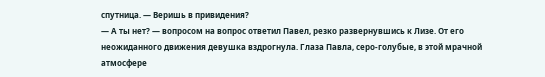спутница. — Веришь в привидения?
— А ты нет? — вопросом на вопрос ответил Павел, резко развернувшись к Лизе. От его неожиданного движения девушка вздрогнула. Глаза Павла, серо-голубые, в этой мрачной атмосфере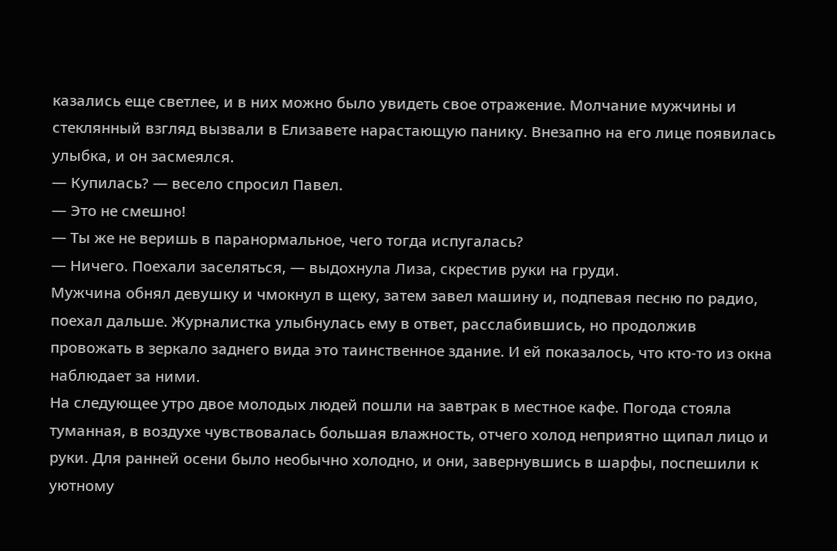казались еще светлее, и в них можно было увидеть свое отражение. Молчание мужчины и стеклянный взгляд вызвали в Елизавете нарастающую панику. Внезапно на его лице появилась улыбка, и он засмеялся.
— Купилась? — весело спросил Павел.
— Это не смешно!
— Ты же не веришь в паранормальное, чего тогда испугалась?
— Ничего. Поехали заселяться, — выдохнула Лиза, скрестив руки на груди.
Мужчина обнял девушку и чмокнул в щеку, затем завел машину и, подпевая песню по радио, поехал дальше. Журналистка улыбнулась ему в ответ, расслабившись, но продолжив провожать в зеркало заднего вида это таинственное здание. И ей показалось, что кто-то из окна наблюдает за ними.
На следующее утро двое молодых людей пошли на завтрак в местное кафе. Погода стояла туманная, в воздухе чувствовалась большая влажность, отчего холод неприятно щипал лицо и руки. Для ранней осени было необычно холодно, и они, завернувшись в шарфы, поспешили к уютному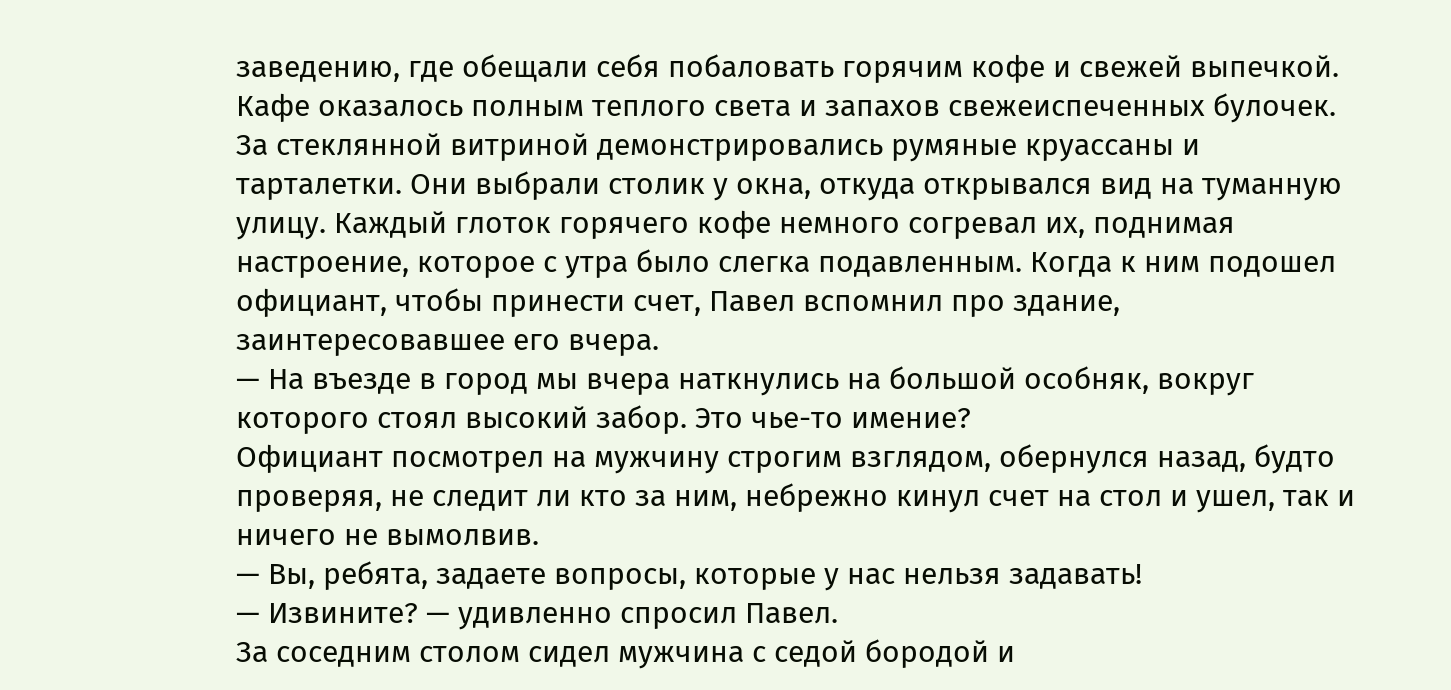заведению, где обещали себя побаловать горячим кофе и свежей выпечкой. Кафе оказалось полным теплого света и запахов свежеиспеченных булочек. За стеклянной витриной демонстрировались румяные круассаны и тарталетки. Они выбрали столик у окна, откуда открывался вид на туманную улицу. Каждый глоток горячего кофе немного согревал их, поднимая настроение, которое с утра было слегка подавленным. Когда к ним подошел официант, чтобы принести счет, Павел вспомнил про здание, заинтересовавшее его вчера.
— На въезде в город мы вчера наткнулись на большой особняк, вокруг которого стоял высокий забор. Это чье-то имение?
Официант посмотрел на мужчину строгим взглядом, обернулся назад, будто проверяя, не следит ли кто за ним, небрежно кинул счет на стол и ушел, так и ничего не вымолвив.
— Вы, ребята, задаете вопросы, которые у нас нельзя задавать!
— Извините? — удивленно спросил Павел.
За соседним столом сидел мужчина с седой бородой и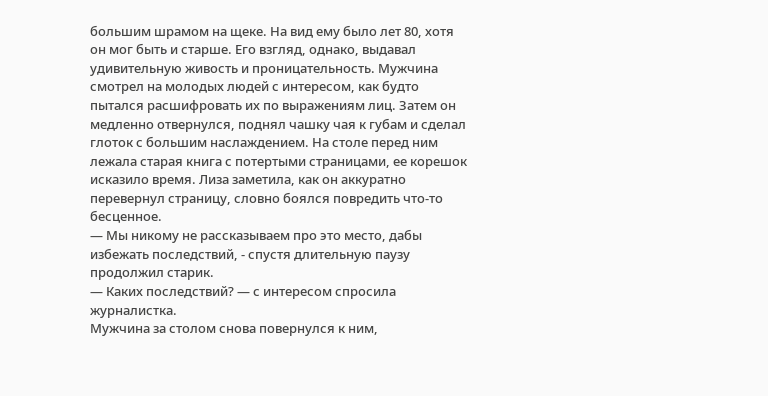большим шрамом на щеке. На вид ему было лет 80, хотя он мог быть и старше. Его взгляд, однако, выдавал удивительную живость и проницательность. Мужчина смотрел на молодых людей с интересом, как будто пытался расшифровать их по выражениям лиц. Затем он медленно отвернулся, поднял чашку чая к губам и сделал глоток с большим наслаждением. На столе перед ним лежала старая книга с потертыми страницами, ее корешок исказило время. Лиза заметила, как он аккуратно перевернул страницу, словно боялся повредить что-то бесценное.
— Мы никому не рассказываем про это место, дабы избежать последствий, - спустя длительную паузу продолжил старик.
— Каких последствий? — с интересом спросила журналистка.
Мужчина за столом снова повернулся к ним,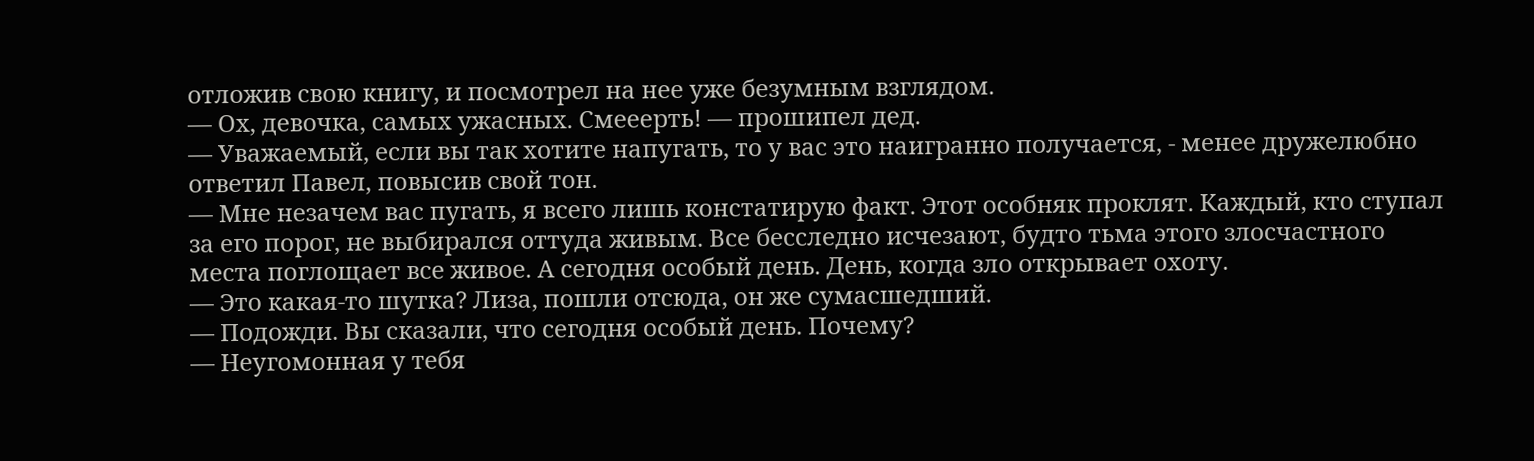отложив свою книгу, и посмотрел на нее уже безумным взглядом.
— Ох, девочка, самых ужасных. Смееерть! — прошипел дед.
— Уважаемый, если вы так хотите напугать, то у вас это наигранно получается, - менее дружелюбно ответил Павел, повысив свой тон.
— Мне незачем вас пугать, я всего лишь констатирую факт. Этот особняк проклят. Каждый, кто ступал за его порог, не выбирался оттуда живым. Все бесследно исчезают, будто тьма этого злосчастного места поглощает все живое. А сегодня особый день. День, когда зло открывает охоту.
— Это какая-то шутка? Лиза, пошли отсюда, он же сумасшедший.
— Подожди. Вы сказали, что сегодня особый день. Почему?
— Неугомонная у тебя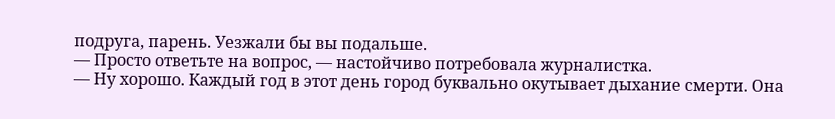подруга, парень. Уезжали бы вы подальше.
— Просто ответьте на вопрос, — настойчиво потребовала журналистка.
— Ну хорошо. Каждый год в этот день город буквально окутывает дыхание смерти. Она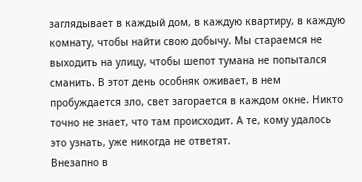заглядывает в каждый дом, в каждую квартиру, в каждую комнату, чтобы найти свою добычу. Мы стараемся не выходить на улицу, чтобы шепот тумана не попытался сманить. В этот день особняк оживает, в нем пробуждается зло, свет загорается в каждом окне. Никто точно не знает, что там происходит. А те, кому удалось это узнать, уже никогда не ответят.
Внезапно в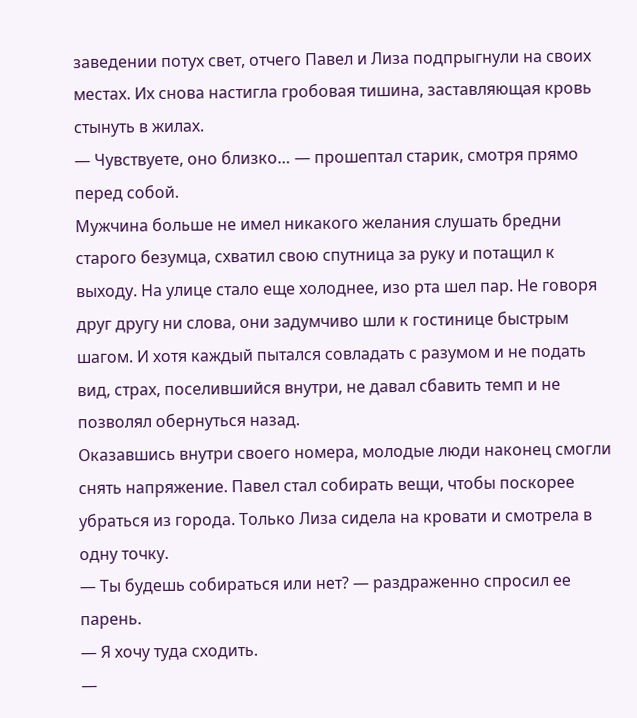заведении потух свет, отчего Павел и Лиза подпрыгнули на своих местах. Их снова настигла гробовая тишина, заставляющая кровь стынуть в жилах.
— Чувствуете, оно близко… — прошептал старик, смотря прямо перед собой.
Мужчина больше не имел никакого желания слушать бредни старого безумца, схватил свою спутница за руку и потащил к выходу. На улице стало еще холоднее, изо рта шел пар. Не говоря друг другу ни слова, они задумчиво шли к гостинице быстрым шагом. И хотя каждый пытался совладать с разумом и не подать вид, страх, поселившийся внутри, не давал сбавить темп и не позволял обернуться назад.
Оказавшись внутри своего номера, молодые люди наконец смогли снять напряжение. Павел стал собирать вещи, чтобы поскорее убраться из города. Только Лиза сидела на кровати и смотрела в одну точку.
— Ты будешь собираться или нет? — раздраженно спросил ее парень.
— Я хочу туда сходить.
—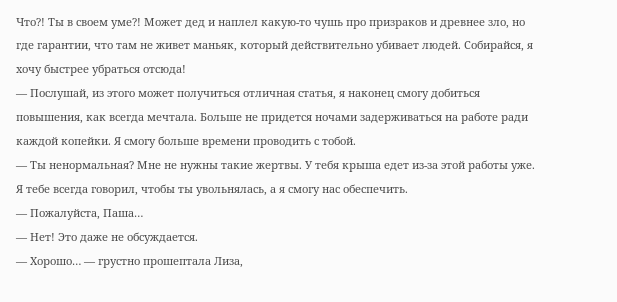Что?! Ты в своем уме?! Может дед и наплел какую-то чушь про призраков и древнее зло, но где гарантии, что там не живет маньяк, который действительно убивает людей. Собирайся, я хочу быстрее убраться отсюда!
— Послушай, из этого может получиться отличная статья, я наконец смогу добиться повышения, как всегда мечтала. Больше не придется ночами задерживаться на работе ради каждой копейки. Я смогу больше времени проводить с тобой.
— Ты ненормальная? Мне не нужны такие жертвы. У тебя крыша едет из-за этой работы уже. Я тебе всегда говорил, чтобы ты увольнялась, а я смогу нас обеспечить.
— Пожалуйста, Паша…
— Нет! Это даже не обсуждается.
— Хорошо… — грустно прошептала Лиза,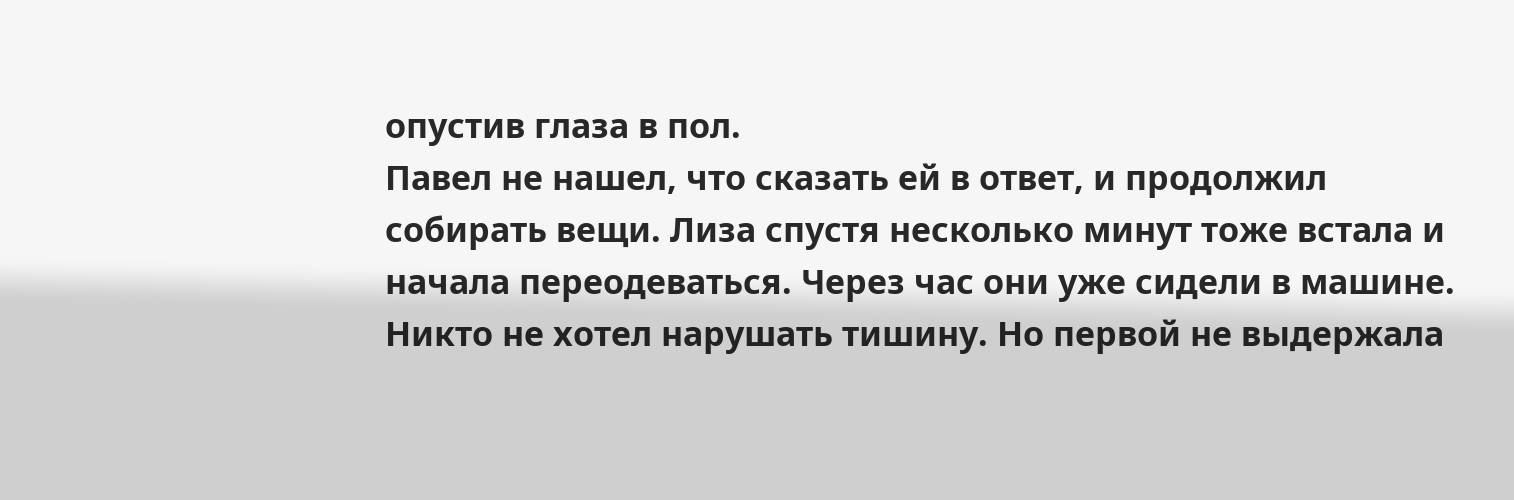опустив глаза в пол.
Павел не нашел, что сказать ей в ответ, и продолжил собирать вещи. Лиза спустя несколько минут тоже встала и начала переодеваться. Через час они уже сидели в машине. Никто не хотел нарушать тишину. Но первой не выдержала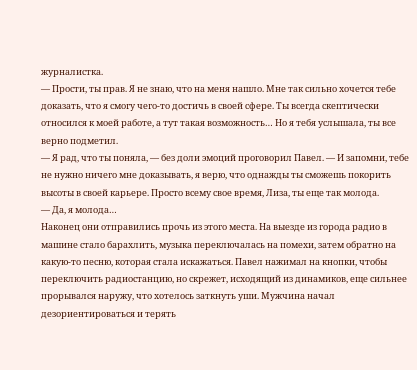журналистка.
— Прости, ты прав. Я не знаю, что на меня нашло. Мне так сильно хочется тебе доказать, что я смогу чего-то достичь в своей сфере. Ты всегда скептически относился к моей работе, а тут такая возможность… Но я тебя услышала, ты все верно подметил.
— Я рад, что ты поняла, — без доли эмоций проговорил Павел. — И запомни, тебе не нужно ничего мне доказывать, я верю, что однажды ты сможешь покорить высоты в своей карьере. Просто всему свое время, Лиза, ты еще так молода.
— Да, я молода…
Наконец они отправились прочь из этого места. На выезде из города радио в машине стало барахлить, музыка переключалась на помехи, затем обратно на какую-то песню, которая стала искажаться. Павел нажимал на кнопки, чтобы переключить радиостанцию, но скрежет, исходящий из динамиков, еще сильнее прорывался наружу, что хотелось заткнуть уши. Мужчина начал дезориентироваться и терять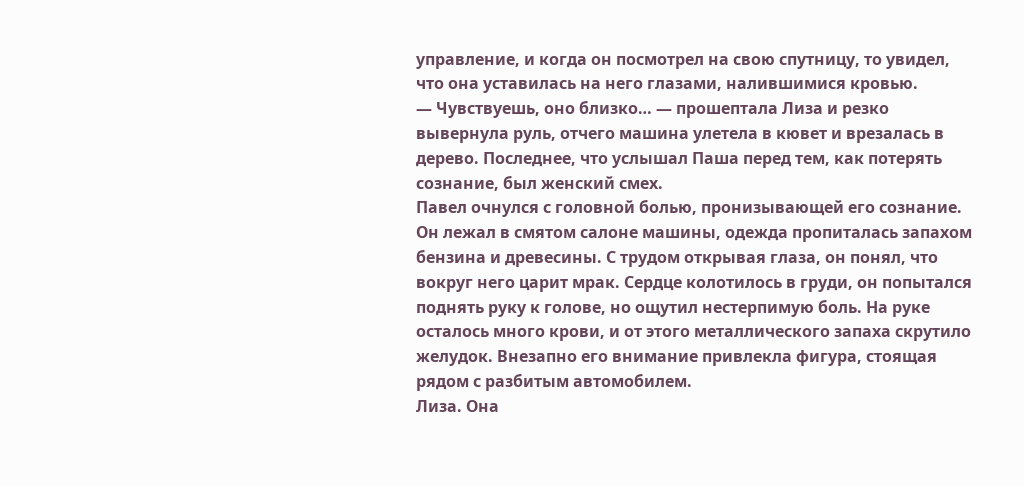управление, и когда он посмотрел на свою спутницу, то увидел, что она уставилась на него глазами, налившимися кровью.
— Чувствуешь, оно близко… — прошептала Лиза и резко вывернула руль, отчего машина улетела в кювет и врезалась в дерево. Последнее, что услышал Паша перед тем, как потерять сознание, был женский смех.
Павел очнулся с головной болью, пронизывающей его сознание. Он лежал в смятом салоне машины, одежда пропиталась запахом бензина и древесины. С трудом открывая глаза, он понял, что вокруг него царит мрак. Сердце колотилось в груди, он попытался поднять руку к голове, но ощутил нестерпимую боль. На руке осталось много крови, и от этого металлического запаха скрутило желудок. Внезапно его внимание привлекла фигура, стоящая рядом с разбитым автомобилем.
Лиза. Она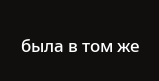была в том же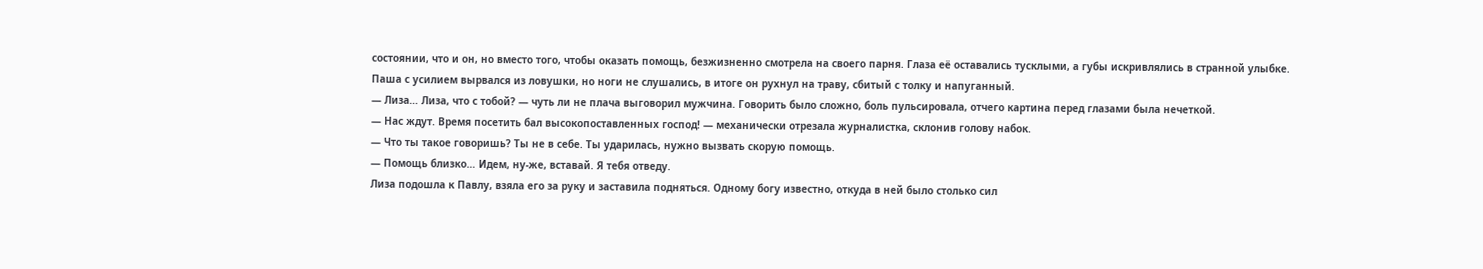состоянии, что и он, но вместо того, чтобы оказать помощь, безжизненно смотрела на своего парня. Глаза её оставались тусклыми, а губы искривлялись в странной улыбке. Паша с усилием вырвался из ловушки, но ноги не слушались, в итоге он рухнул на траву, сбитый с толку и напуганный.
— Лиза… Лиза, что с тобой? — чуть ли не плача выговорил мужчина. Говорить было сложно, боль пульсировала, отчего картина перед глазами была нечеткой.
— Нас ждут. Время посетить бал высокопоставленных господ! — механически отрезала журналистка, склонив голову набок.
— Что ты такое говоришь? Ты не в себе. Ты ударилась, нужно вызвать скорую помощь.
— Помощь близко… Идем, ну-же, вставай. Я тебя отведу.
Лиза подошла к Павлу, взяла его за руку и заставила подняться. Одному богу известно, откуда в ней было столько сил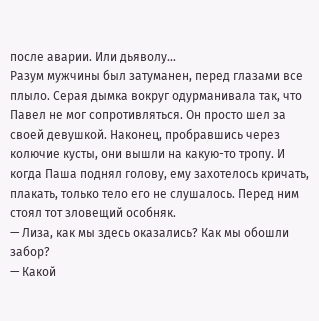после аварии. Или дьяволу…
Разум мужчины был затуманен, перед глазами все плыло. Серая дымка вокруг одурманивала так, что Павел не мог сопротивляться. Он просто шел за своей девушкой. Наконец, пробравшись через колючие кусты, они вышли на какую-то тропу. И когда Паша поднял голову, ему захотелось кричать, плакать, только тело его не слушалось. Перед ним стоял тот зловещий особняк.
— Лиза, как мы здесь оказались? Как мы обошли забор?
— Какой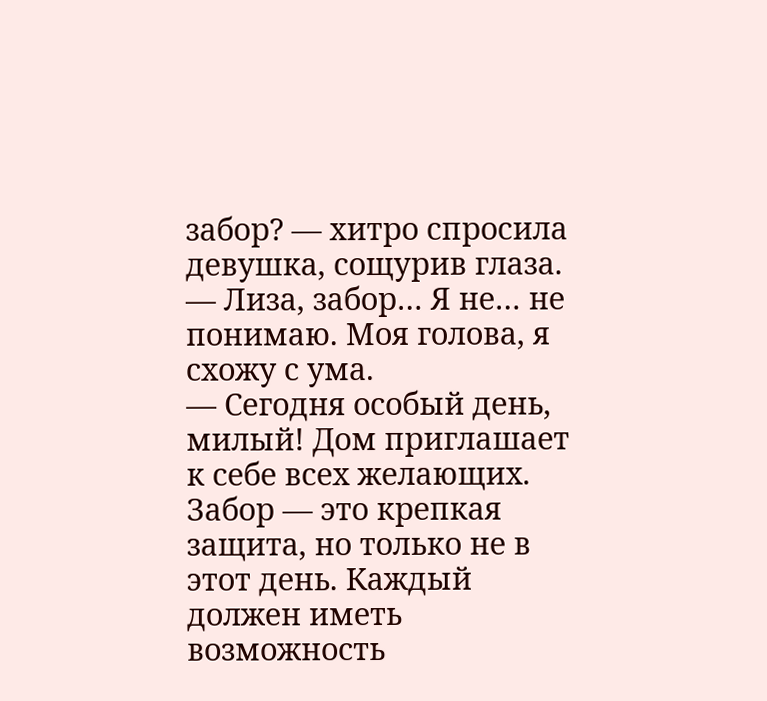забор? — хитро спросила девушка, сощурив глаза.
— Лиза, забор… Я не… не понимаю. Моя голова, я схожу с ума.
— Сегодня особый день, милый! Дом приглашает к себе всех желающих. Забор — это крепкая защита, но только не в этот день. Каждый должен иметь возможность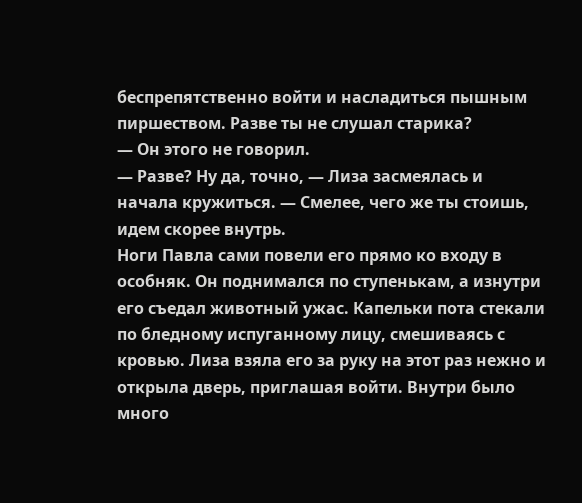беспрепятственно войти и насладиться пышным пиршеством. Разве ты не слушал старика?
— Он этого не говорил.
— Разве? Ну да, точно, — Лиза засмеялась и начала кружиться. — Смелее, чего же ты стоишь, идем скорее внутрь.
Ноги Павла сами повели его прямо ко входу в особняк. Он поднимался по ступенькам, а изнутри его съедал животный ужас. Капельки пота стекали по бледному испуганному лицу, смешиваясь с кровью. Лиза взяла его за руку на этот раз нежно и открыла дверь, приглашая войти. Внутри было много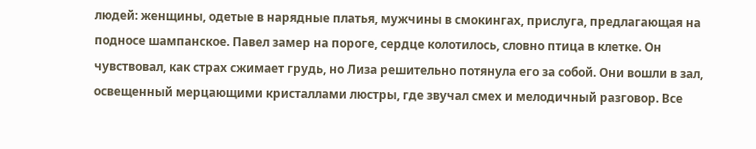людей: женщины, одетые в нарядные платья, мужчины в смокингах, прислуга, предлагающая на подносе шампанское. Павел замер на пороге, сердце колотилось, словно птица в клетке. Он чувствовал, как страх сжимает грудь, но Лиза решительно потянула его за собой. Они вошли в зал, освещенный мерцающими кристаллами люстры, где звучал смех и мелодичный разговор. Все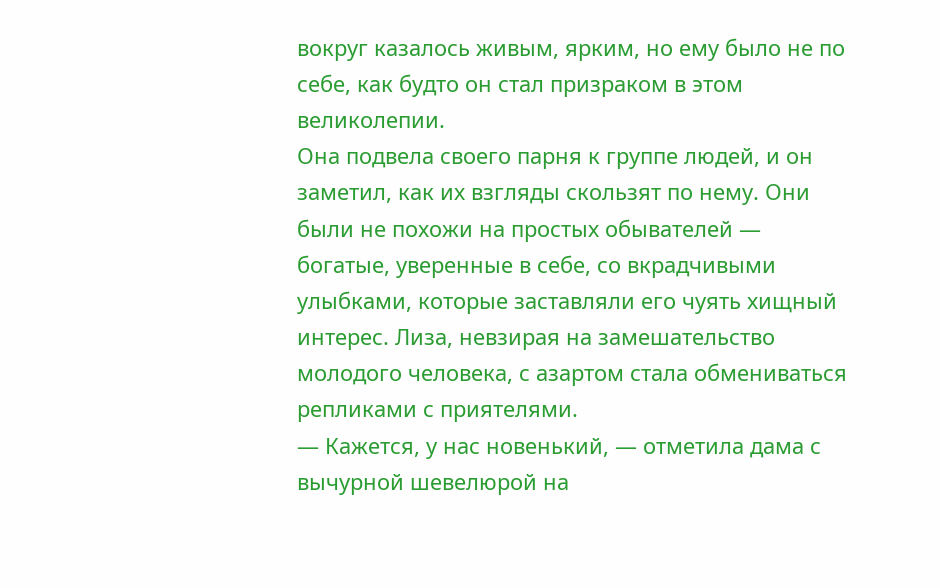вокруг казалось живым, ярким, но ему было не по себе, как будто он стал призраком в этом великолепии.
Она подвела своего парня к группе людей, и он заметил, как их взгляды скользят по нему. Они были не похожи на простых обывателей — богатые, уверенные в себе, со вкрадчивыми улыбками, которые заставляли его чуять хищный интерес. Лиза, невзирая на замешательство молодого человека, с азартом стала обмениваться репликами с приятелями.
— Кажется, у нас новенький, — отметила дама с вычурной шевелюрой на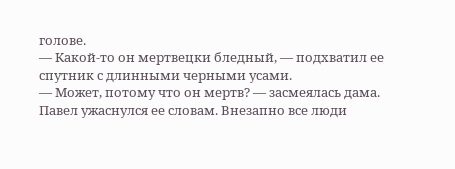голове.
— Какой-то он мертвецки бледный, — подхватил ее спутник с длинными черными усами.
— Может, потому что он мертв? — засмеялась дама.
Павел ужаснулся ее словам. Внезапно все люди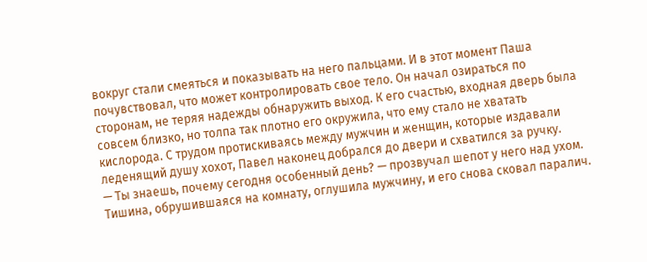вокруг стали смеяться и показывать на него пальцами. И в этот момент Паша почувствовал, что может контролировать свое тело. Он начал озираться по сторонам, не теряя надежды обнаружить выход. К его счастью, входная дверь была совсем близко, но толпа так плотно его окружила, что ему стало не хватать кислорода. С трудом протискиваясь между мужчин и женщин, которые издавали леденящий душу хохот, Павел наконец добрался до двери и схватился за ручку.
— Ты знаешь, почему сегодня особенный день? — прозвучал шепот у него над ухом.
Тишина, обрушившаяся на комнату, оглушила мужчину, и его снова сковал паралич.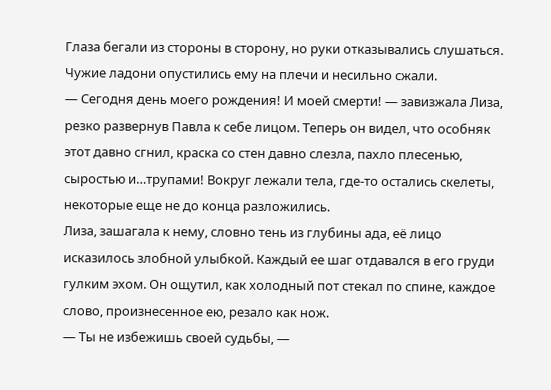Глаза бегали из стороны в сторону, но руки отказывались слушаться. Чужие ладони опустились ему на плечи и несильно сжали.
— Сегодня день моего рождения! И моей смерти! — завизжала Лиза, резко развернув Павла к себе лицом. Теперь он видел, что особняк этот давно сгнил, краска со стен давно слезла, пахло плесенью, сыростью и…трупами! Вокруг лежали тела, где-то остались скелеты, некоторые еще не до конца разложились.
Лиза, зашагала к нему, словно тень из глубины ада, её лицо исказилось злобной улыбкой. Каждый ее шаг отдавался в его груди гулким эхом. Он ощутил, как холодный пот стекал по спине, каждое слово, произнесенное ею, резало как нож.
— Ты не избежишь своей судьбы, —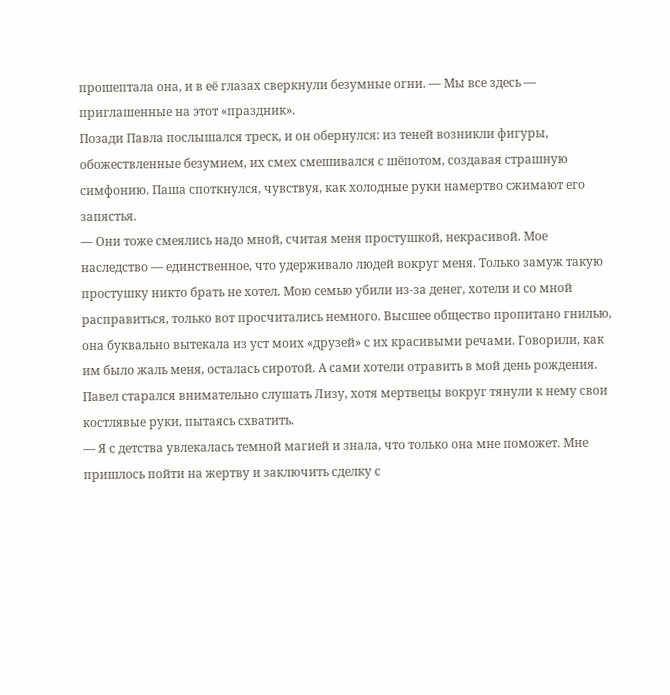прошептала она, и в её глазах сверкнули безумные огни. — Мы все здесь — приглашенные на этот «праздник».
Позади Павла послышался треск, и он обернулся: из теней возникли фигуры, обожествленные безумием, их смех смешивался с шёпотом, создавая страшную симфонию. Паша споткнулся, чувствуя, как холодные руки намертво сжимают его запястья.
— Они тоже смеялись надо мной, считая меня простушкой, некрасивой. Мое наследство — единственное, что удерживало людей вокруг меня. Только замуж такую простушку никто брать не хотел. Мою семью убили из-за денег, хотели и со мной расправиться, только вот просчитались немного. Высшее общество пропитано гнилью, она буквально вытекала из уст моих «друзей» с их красивыми речами. Говорили, как им было жаль меня, осталась сиротой. А сами хотели отравить в мой день рождения.
Павел старался внимательно слушать Лизу, хотя мертвецы вокруг тянули к нему свои костлявые руки, пытаясь схватить.
— Я с детства увлекалась темной магией и знала, что только она мне поможет. Мне пришлось пойти на жертву и заключить сделку с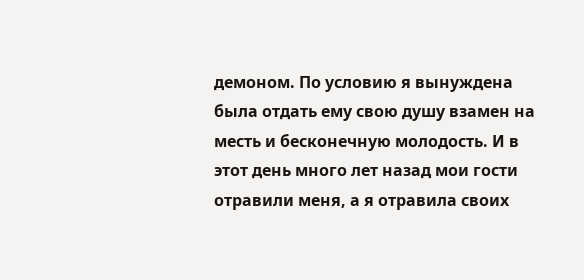демоном. По условию я вынуждена была отдать ему свою душу взамен на месть и бесконечную молодость. И в этот день много лет назад мои гости отравили меня, а я отравила своих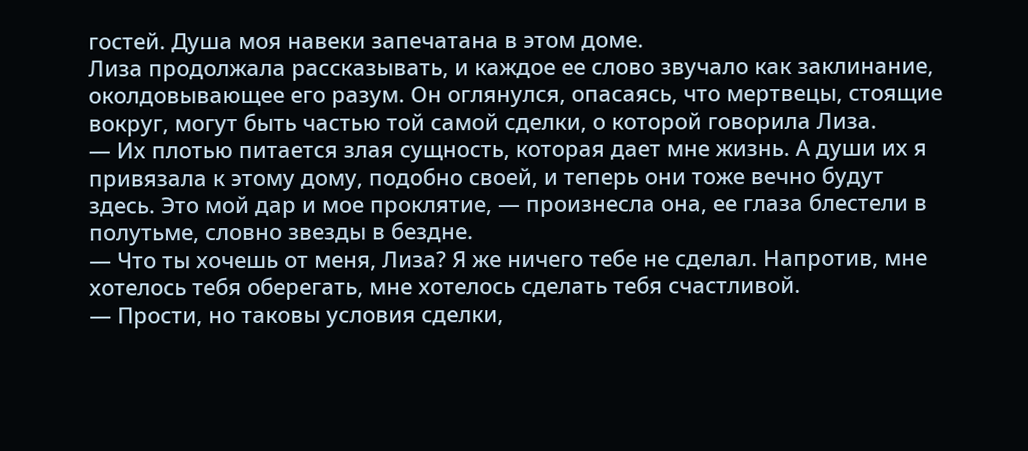гостей. Душа моя навеки запечатана в этом доме.
Лиза продолжала рассказывать, и каждое ее слово звучало как заклинание, околдовывающее его разум. Он оглянулся, опасаясь, что мертвецы, стоящие вокруг, могут быть частью той самой сделки, о которой говорила Лиза.
— Их плотью питается злая сущность, которая дает мне жизнь. А души их я привязала к этому дому, подобно своей, и теперь они тоже вечно будут здесь. Это мой дар и мое проклятие, — произнесла она, ее глаза блестели в полутьме, словно звезды в бездне.
— Что ты хочешь от меня, Лиза? Я же ничего тебе не сделал. Напротив, мне хотелось тебя оберегать, мне хотелось сделать тебя счастливой.
— Прости, но таковы условия сделки,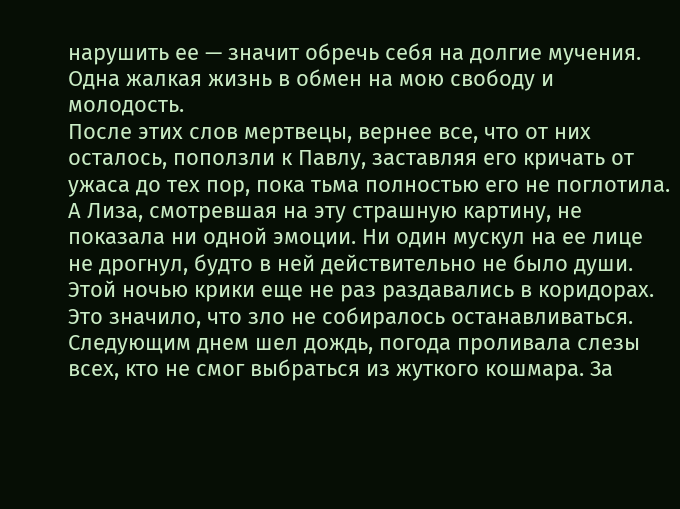нарушить ее — значит обречь себя на долгие мучения. Одна жалкая жизнь в обмен на мою свободу и молодость.
После этих слов мертвецы, вернее все, что от них осталось, поползли к Павлу, заставляя его кричать от ужаса до тех пор, пока тьма полностью его не поглотила. А Лиза, смотревшая на эту страшную картину, не показала ни одной эмоции. Ни один мускул на ее лице не дрогнул, будто в ней действительно не было души. Этой ночью крики еще не раз раздавались в коридорах. Это значило, что зло не собиралось останавливаться.
Следующим днем шел дождь, погода проливала слезы всех, кто не смог выбраться из жуткого кошмара. За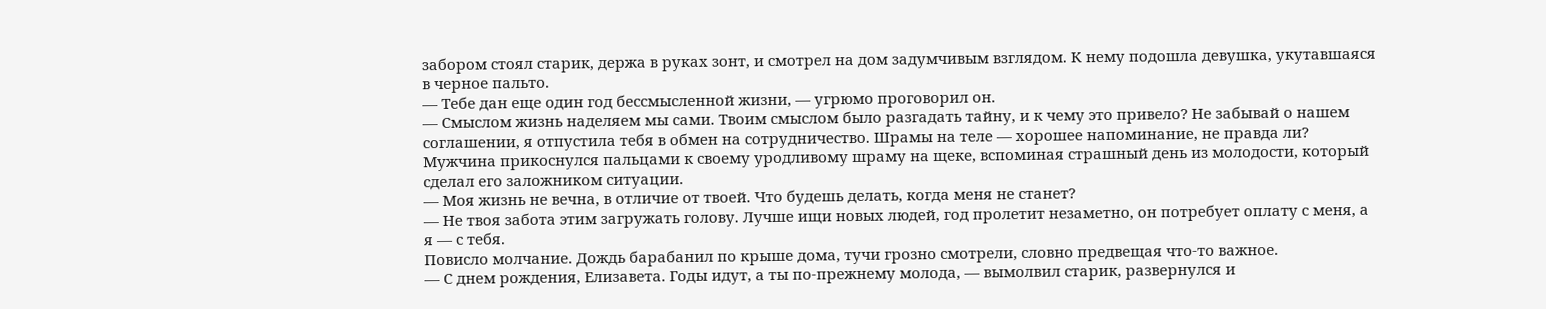забором стоял старик, держа в руках зонт, и смотрел на дом задумчивым взглядом. К нему подошла девушка, укутавшаяся в черное пальто.
— Тебе дан еще один год бессмысленной жизни, — угрюмо проговорил он.
— Смыслом жизнь наделяем мы сами. Твоим смыслом было разгадать тайну, и к чему это привело? Не забывай о нашем соглашении, я отпустила тебя в обмен на сотрудничество. Шрамы на теле — хорошее напоминание, не правда ли?
Мужчина прикоснулся пальцами к своему уродливому шраму на щеке, вспоминая страшный день из молодости, который сделал его заложником ситуации.
— Моя жизнь не вечна, в отличие от твоей. Что будешь делать, когда меня не станет?
— Не твоя забота этим загружать голову. Лучше ищи новых людей, год пролетит незаметно, он потребует оплату с меня, а я — с тебя.
Повисло молчание. Дождь барабанил по крыше дома, тучи грозно смотрели, словно предвещая что-то важное.
— С днем рождения, Елизавета. Годы идут, а ты по-прежнему молода, — вымолвил старик, развернулся и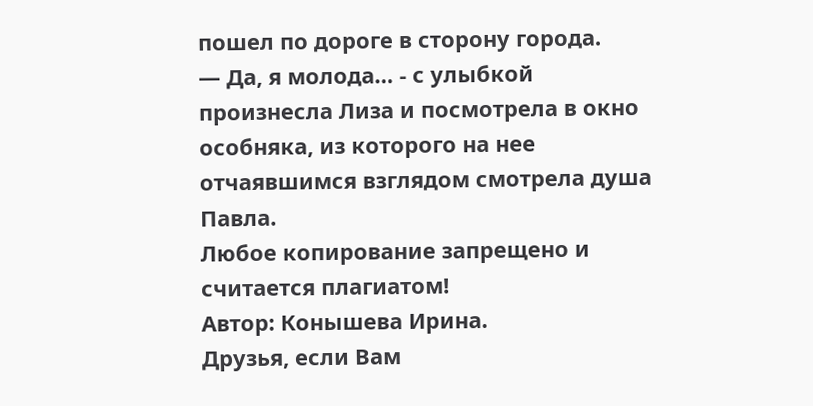пошел по дороге в сторону города.
— Да, я молода… - с улыбкой произнесла Лиза и посмотрела в окно особняка, из которого на нее отчаявшимся взглядом смотрела душа Павла.
Любое копирование запрещено и считается плагиатом!
Автор: Конышева Ирина.
Друзья, если Вам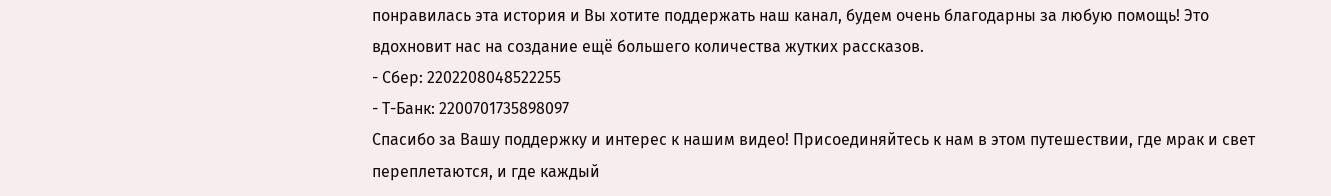понравилась эта история и Вы хотите поддержать наш канал, будем очень благодарны за любую помощь! Это вдохновит нас на создание ещё большего количества жутких рассказов.
- Сбер: 2202208048522255
- Т-Банк: 2200701735898097
Спасибо за Вашу поддержку и интерес к нашим видео! Присоединяйтесь к нам в этом путешествии, где мрак и свет переплетаются, и где каждый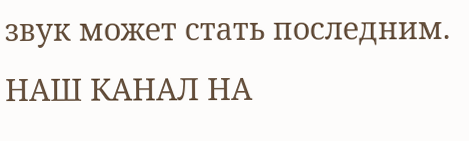звук может стать последним.
НАШ КАНАЛ НА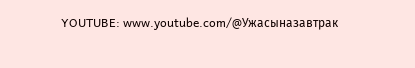YOUTUBE: www.youtube.com/@Ужасыназавтрак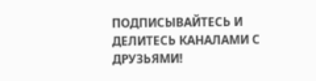ПОДПИСЫВАЙТЕСЬ И ДЕЛИТЕСЬ КАНАЛАМИ С ДРУЗЬЯМИ!